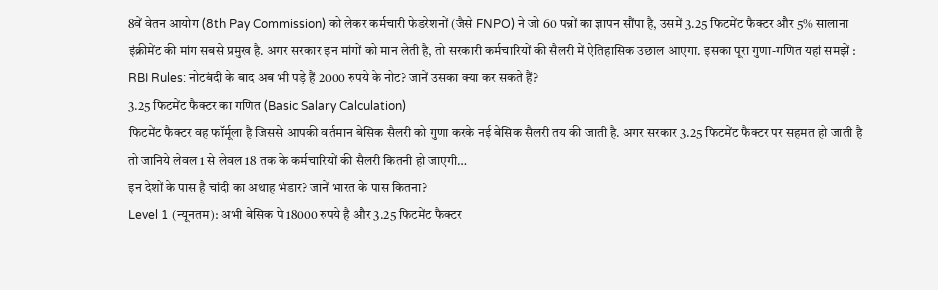8वें वेतन आयोग (8th Pay Commission) को लेकर कर्मचारी फेडरेशनों (जैसे FNPO) ने जो 60 पन्नों का ज्ञापन सौंपा है, उसमें 3.25 फिटमेंट फैक्टर और 5% सालाना इंक्रीमेंट की मांग सबसे प्रमुख है. अगर सरकार इन मांगों को मान लेती है, तो सरकारी कर्मचारियों की सैलरी में ऐतिहासिक उछाल आएगा. इसका पूरा गुणा-गणित यहां समझें :
RBI Rules: नोटबंदी के बाद अब भी पड़े हैं 2000 रुपये के नोट? जानें उसका क्या कर सकते हैं?
3.25 फिटमेंट फैक्टर का गणित (Basic Salary Calculation)
फिटमेंट फैक्टर वह फॉर्मूला है जिससे आपकी वर्तमान बेसिक सैलरी को गुणा करके नई बेसिक सैलरी तय की जाती है. अगर सरकार 3.25 फिटमेंट फैक्टर पर सहमत हो जाती है तो जानिये लेवल 1 से लेवल 18 तक के कर्मचारियों की सैलरी कितनी हो जाएगी…
इन देशों के पास है चांदी का अथाह भंडार? जानें भारत के पास कितना?
Level 1 (न्यूनतम): अभी बेसिक पे 18000 रुपये है और 3.25 फिटमेंट फैक्टर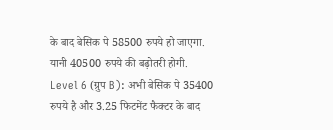के बाद बेसिक पे 58500 रुपये हो जाएगा. यानी 40500 रुपये की बढ़ोतरी होगी.
Level 6 (ग्रुप B): अभी बेसिक पे 35400 रुपये है और 3.25 फिटमेंट फैक्टर के बाद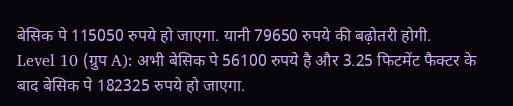बेसिक पे 115050 रुपये हो जाएगा. यानी 79650 रुपये की बढ़ोतरी होगी.
Level 10 (ग्रुप A): अभी बेसिक पे 56100 रुपये है और 3.25 फिटमेंट फैक्टर के बाद बेसिक पे 182325 रुपये हो जाएगा.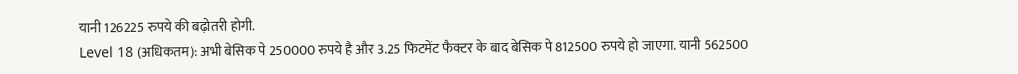यानी 126225 रुपये की बढ़ोतरी होगी.
Level 18 (अधिकतम): अभी बेसिक पे 250000 रुपये है और 3.25 फिटमेंट फैक्टर के बाद बेसिक पे 812500 रुपये हो जाएगा. यानी 562500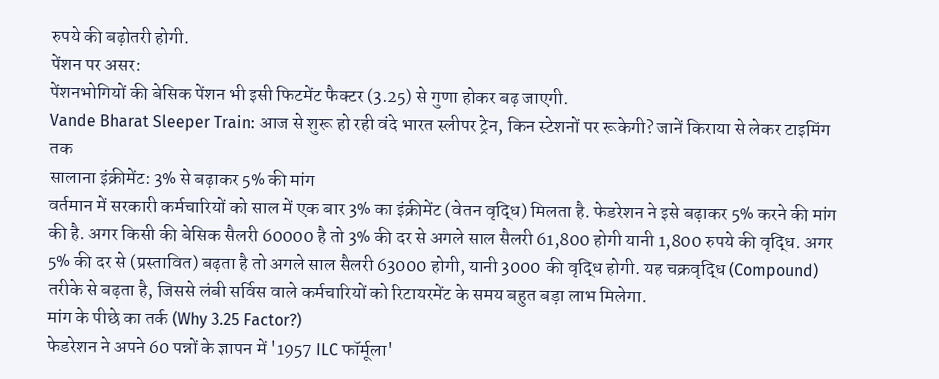रुपये की बढ़ोतरी होगी.
पेंशन पर असर:
पेंशनभोगियों की बेसिक पेंशन भी इसी फिटमेंट फैक्टर (3.25) से गुणा होकर बढ़ जाएगी.
Vande Bharat Sleeper Train: आज से शुरू हो रही वंदे भारत स्लीपर ट्रेन, किन स्टेशनों पर रूकेगी? जानें किराया से लेकर टाइमिंग तक
सालाना इंक्रीमेंट: 3% से बढ़ाकर 5% की मांग
वर्तमान में सरकारी कर्मचारियों को साल में एक बार 3% का इंक्रीमेंट (वेतन वृद्धि) मिलता है. फेडरेशन ने इसे बढ़ाकर 5% करने की मांग की है. अगर किसी की बेसिक सैलरी 60000 है तो 3% की दर से अगले साल सैलरी 61,800 होगी यानी 1,800 रुपये की वृद्धि. अगर 5% की दर से (प्रस्तावित) बढ़ता है तो अगले साल सैलरी 63000 होगी, यानी 3000 की वृद्धि होगी. यह चक्रवृद्धि (Compound) तरीके से बढ़ता है, जिससे लंबी सर्विस वाले कर्मचारियों को रिटायरमेंट के समय बहुत बड़ा लाभ मिलेगा.
मांग के पीछे का तर्क (Why 3.25 Factor?)
फेडरेशन ने अपने 60 पन्नों के ज्ञापन में '1957 ILC फॉर्मूला'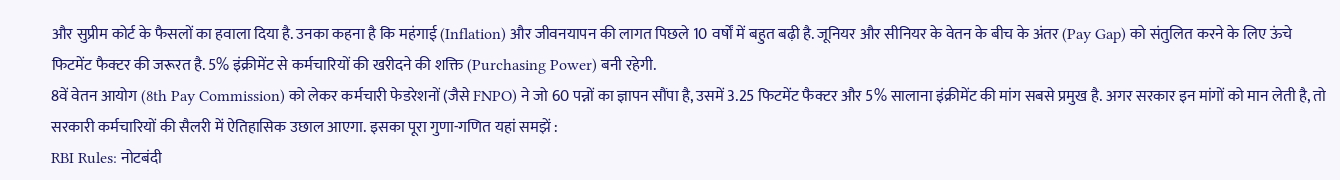और सुप्रीम कोर्ट के फैसलों का हवाला दिया है. उनका कहना है कि महंगाई (Inflation) और जीवनयापन की लागत पिछले 10 वर्षों में बहुत बढ़ी है. जूनियर और सीनियर के वेतन के बीच के अंतर (Pay Gap) को संतुलित करने के लिए ऊंचे फिटमेंट फैक्टर की जरूरत है. 5% इंक्रीमेंट से कर्मचारियों की खरीदने की शक्ति (Purchasing Power) बनी रहेगी.
8वें वेतन आयोग (8th Pay Commission) को लेकर कर्मचारी फेडरेशनों (जैसे FNPO) ने जो 60 पन्नों का ज्ञापन सौंपा है, उसमें 3.25 फिटमेंट फैक्टर और 5% सालाना इंक्रीमेंट की मांग सबसे प्रमुख है. अगर सरकार इन मांगों को मान लेती है, तो सरकारी कर्मचारियों की सैलरी में ऐतिहासिक उछाल आएगा. इसका पूरा गुणा-गणित यहां समझें :
RBI Rules: नोटबंदी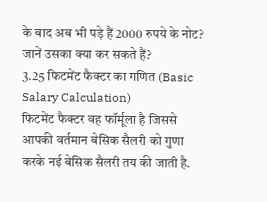के बाद अब भी पड़े हैं 2000 रुपये के नोट? जानें उसका क्या कर सकते हैं?
3.25 फिटमेंट फैक्टर का गणित (Basic Salary Calculation)
फिटमेंट फैक्टर वह फॉर्मूला है जिससे आपकी वर्तमान बेसिक सैलरी को गुणा करके नई बेसिक सैलरी तय की जाती है.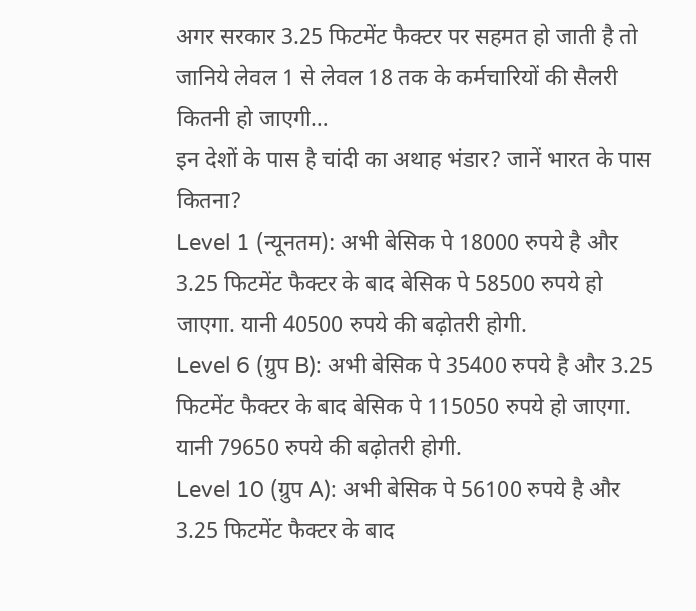अगर सरकार 3.25 फिटमेंट फैक्टर पर सहमत हो जाती है तो जानिये लेवल 1 से लेवल 18 तक के कर्मचारियों की सैलरी कितनी हो जाएगी…
इन देशों के पास है चांदी का अथाह भंडार? जानें भारत के पास कितना?
Level 1 (न्यूनतम): अभी बेसिक पे 18000 रुपये है और 3.25 फिटमेंट फैक्टर के बाद बेसिक पे 58500 रुपये हो जाएगा. यानी 40500 रुपये की बढ़ोतरी होगी.
Level 6 (ग्रुप B): अभी बेसिक पे 35400 रुपये है और 3.25 फिटमेंट फैक्टर के बाद बेसिक पे 115050 रुपये हो जाएगा. यानी 79650 रुपये की बढ़ोतरी होगी.
Level 10 (ग्रुप A): अभी बेसिक पे 56100 रुपये है और 3.25 फिटमेंट फैक्टर के बाद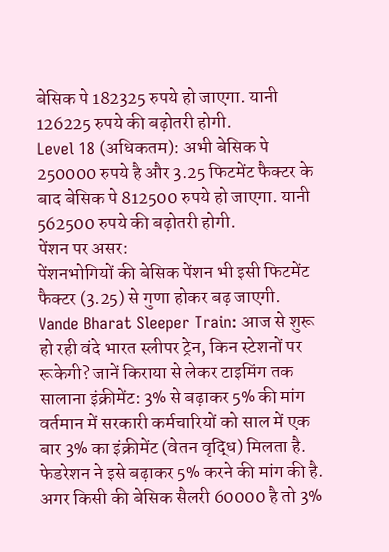बेसिक पे 182325 रुपये हो जाएगा. यानी 126225 रुपये की बढ़ोतरी होगी.
Level 18 (अधिकतम): अभी बेसिक पे 250000 रुपये है और 3.25 फिटमेंट फैक्टर के बाद बेसिक पे 812500 रुपये हो जाएगा. यानी 562500 रुपये की बढ़ोतरी होगी.
पेंशन पर असर:
पेंशनभोगियों की बेसिक पेंशन भी इसी फिटमेंट फैक्टर (3.25) से गुणा होकर बढ़ जाएगी.
Vande Bharat Sleeper Train: आज से शुरू हो रही वंदे भारत स्लीपर ट्रेन, किन स्टेशनों पर रूकेगी? जानें किराया से लेकर टाइमिंग तक
सालाना इंक्रीमेंट: 3% से बढ़ाकर 5% की मांग
वर्तमान में सरकारी कर्मचारियों को साल में एक बार 3% का इंक्रीमेंट (वेतन वृद्धि) मिलता है. फेडरेशन ने इसे बढ़ाकर 5% करने की मांग की है. अगर किसी की बेसिक सैलरी 60000 है तो 3%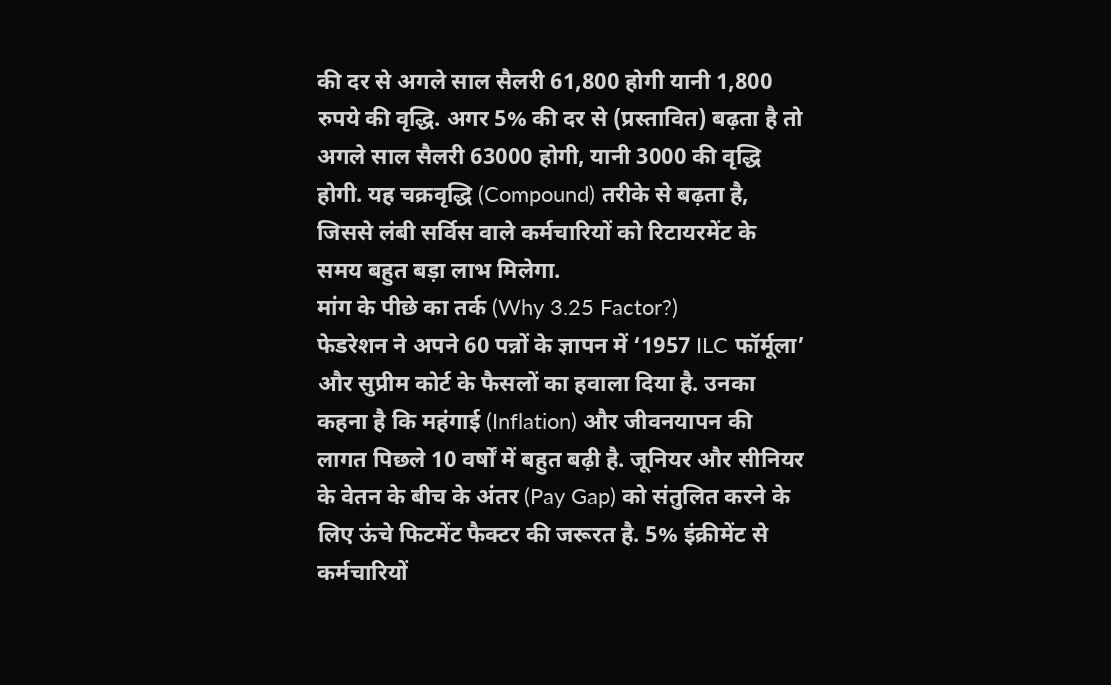की दर से अगले साल सैलरी 61,800 होगी यानी 1,800 रुपये की वृद्धि. अगर 5% की दर से (प्रस्तावित) बढ़ता है तो अगले साल सैलरी 63000 होगी, यानी 3000 की वृद्धि होगी. यह चक्रवृद्धि (Compound) तरीके से बढ़ता है, जिससे लंबी सर्विस वाले कर्मचारियों को रिटायरमेंट के समय बहुत बड़ा लाभ मिलेगा.
मांग के पीछे का तर्क (Why 3.25 Factor?)
फेडरेशन ने अपने 60 पन्नों के ज्ञापन में ‘1957 ILC फॉर्मूला’ और सुप्रीम कोर्ट के फैसलों का हवाला दिया है. उनका कहना है कि महंगाई (Inflation) और जीवनयापन की लागत पिछले 10 वर्षों में बहुत बढ़ी है. जूनियर और सीनियर के वेतन के बीच के अंतर (Pay Gap) को संतुलित करने के लिए ऊंचे फिटमेंट फैक्टर की जरूरत है. 5% इंक्रीमेंट से कर्मचारियों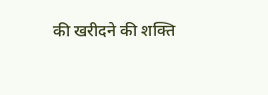की खरीदने की शक्ति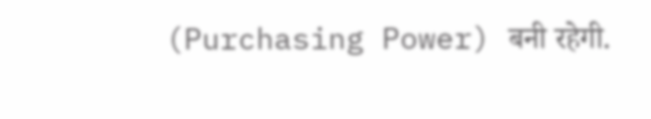(Purchasing Power) बनी रहेगी.